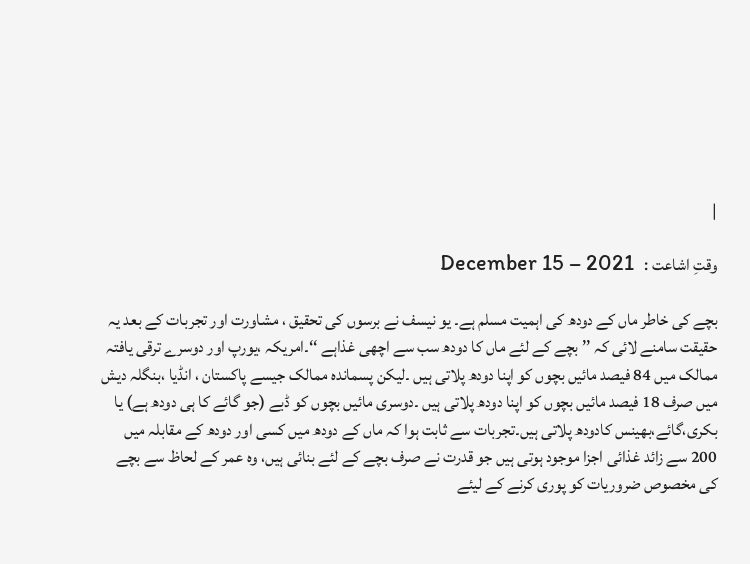|

وقتِ اشاعت :   December 15 – 2021

بچے کی خاطر ماں کے دودھ کی اہمیت مسلم ہے۔ یو نیسف نے برسوں کی تحقیق ، مشاورت اور تجربات کے بعد یہ حقیقت سامنے لائی کہ ’’ بچے کے لئے ماں کا دودھ سب سے اچھی غذاہے ‘‘۔امریکہ ،یورپ اور دوسرے ترقی یافتہ ممالک میں 84 فیصد مائیں بچوں کو اپنا دودھ پلاتی ہیں ۔لیکن پسماندہ ممالک جیسے پاکستان ، انڈیا ،بنگلہ دیش میں صرف 18 فیصد مائیں بچوں کو اپنا دودھ پلاتی ہیں ۔دوسری مائیں بچوں کو ڈبے (جو گائے کا ہی دودھ ہے) یا بکری،گائے،بھینس کادودھ پلاتی ہیں۔تجربات سے ثابت ہوا کہ ماں کے دودھ میں کسی اور دودھ کے مقابلہ میں 200 سے زائد غذائی اجزا موجود ہوتی ہیں جو قدرت نے صرف بچے کے لئے بنائی ہیں، وہ عمر کے لحاظ سے بچے کی مخصوص ضروریات کو پوری کرنے کے لیئے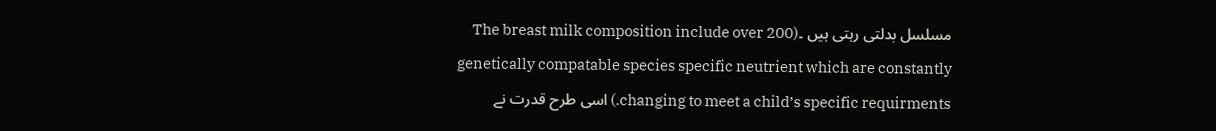مسلسل بدلتی رہتی ہیں ۔(The breast milk composition include over 200 genetically compatable species specific neutrient which are constantly changing to meet a child’s specific requirments.) اسی طرح قدرت نے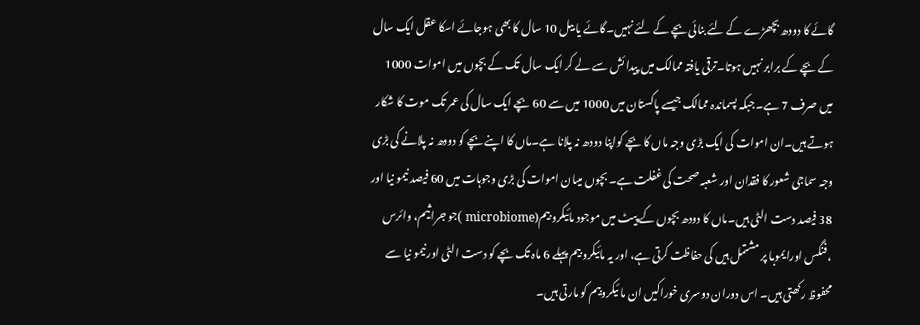گائے کا دودھ بچھڑے کے لئے بنائی بچے کے لئے نہیں۔گائے یا بیل 10 سال کا بھی ہوجائے اسکا عقل ایک سال کے بچے کے برابر نہیں ہوتا۔ترقی یافتہ ممالک میں پیدا ئش سے لے کر ایک سال تک کے بچوں میں اموات 1000 میں صرف 7 ہے۔جبکہ پسماندہ ممالک جیسے پاکستان میں 1000 میں سے 60 بچے ایک سال کی عمر تک موت کا شکار ہوتے ہیں۔ان اموات کی ایک بڑی وجہ ماں کا بچے کواپنا دودھ نہ پلانا ہے۔ماں کا اپنے بچے کو دودھ نہ پلانے کی بڑی وجہ سماجی شعور کا فقدان اور شعبہ صحت کی غفلت ہے۔ بچوں میںان اموات کی بڑی وجوہات میں 60 فیصد نیمو نیا اور 38 فیصد دست الٹی ہیں۔ماں کا دودھ بچوں کے پیٹ میں موجود مائیکرو بیم(microbiome )جو جرا ثیم، وائرس ،فنگس اورایموبا پر مشتمل ہیں کی حفاظت کرتی ہے، اور یہ مائیکرو بیم پہلے 6 ماہ تک بچے کو دست الٹی اور نیمو نیا سے محفوظ رکھتی ہیں۔ اس دوران دوسری خوراکیں ان ما ئیکروبیم کو مارتی ہیں۔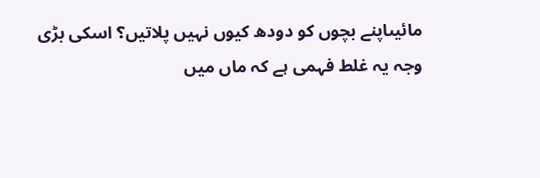مائیںاپنے بچوں کو دودھ کیوں نہیں پلاتیں؟ اسکی بڑی وجہ یہ غلط فہمی ہے کہ ماں میں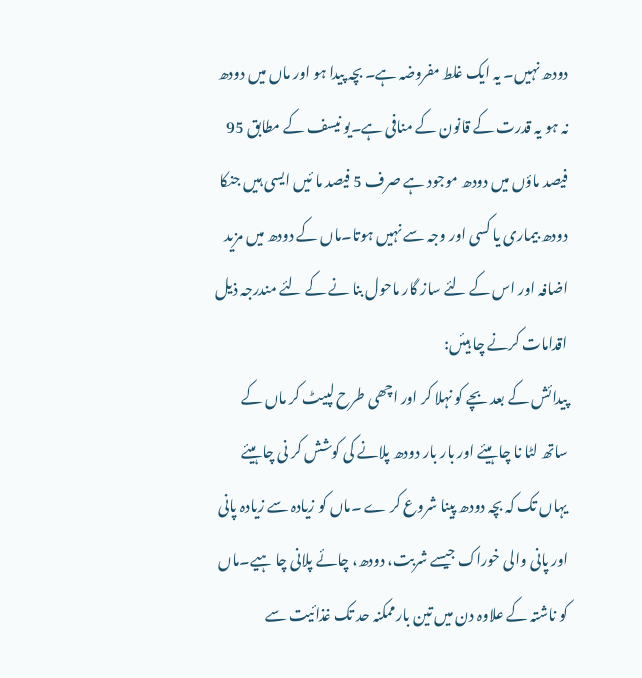دودھ نہیں۔ یہ ایک غلط مفروضہ ہے۔ بچہ پیدا ہو اور ماں میں دودھ نہ ہو یہ قدرت کے قانون کے منافی ہے۔یو نیسف کے مطابق 95 فیصد ماؤں میں دودھ موجود ہے صرف 5 فیصد ما ئیں ایسی ہیں جنکا دودھ بیماری یا کسی اور وجہ سے نہیں ہوتا۔ماں کے دودھ میں مزید اضافہ اور اس کے لئے ساز گار ماحول بنا نے کے لئے مندرجہ ذیل اقدامات کرنے چا ہیئں:
پیدائش کے بعد بچے کو نہلا کر اور اچھی طرح لپیٹ کر ماں کے ساتھ لٹا نا چا ہیئے اور بار بار دودھ پلانے کی کوشش کر نی چا ہیئے یہاں تک کہ بچہ دودھ پینا شروع کر ے ۔ماں کو زیادہ سے زیادہ پانی اور پانی والی خوراک جیسے شربت، دودھ، چائے پلانی چا ہیے۔ماں کو ناشتہ کے علاوہ دن میں تین بارممکنہ حد تک غذائیت سے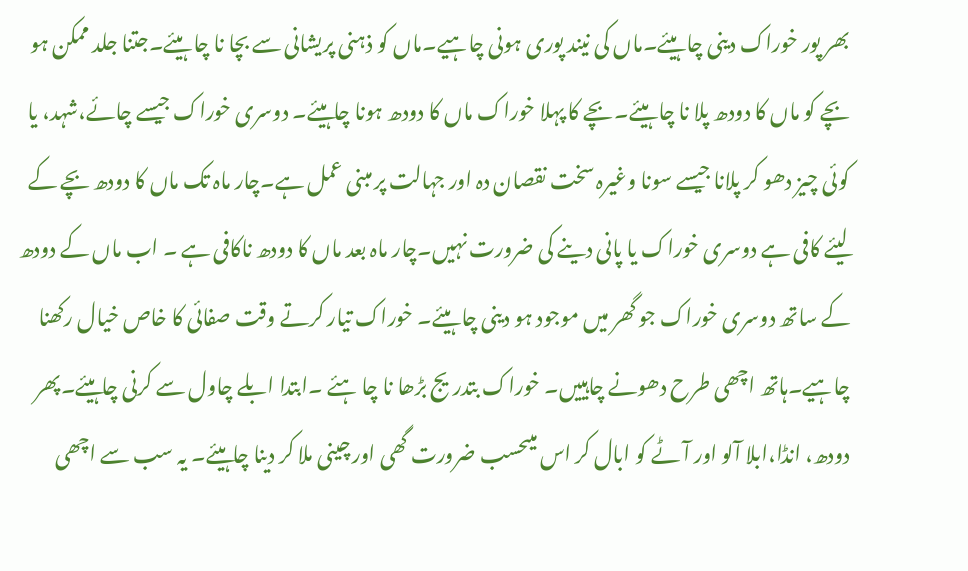بھر پور خوراک دینی چا ہیئے۔ماں کی نیند پوری ہونی چاہیے۔ماں کو ذہنی پریشانی سے بچا نا چا ہیئے۔جتنا جلد ممکن ہو بچے کو ماں کا دودھ پلا نا چا ہیئے۔بچے کا پہلا خوراک ماں کا دودھ ہونا چاہیئے۔ دوسری خوراک جیسے چائے،شہد، یا کوئی چیز دھو کر پلانا جیسے سونا وغیرہ سخت نقصان دہ اور جہالت پر مبنی عمل ہے۔چار ماہ تک ماں کا دودھ بچے کے لیئے کافی ہے دوسری خوراک یا پانی دینے کی ضرورت نہیں۔چار ماہ بعد ماں کا دودھ ناکافی ہے ۔ اب ماں کے دودھ کے ساتھ دوسری خوراک جو گھر میں موجود ہو دینی چا ہیئے۔ خوراک تیار کرتے وقت صفائی کا خاص خیال رکھنا چاہیے۔ہاتھ اچھی طرح دھونے چاہییں۔ خوراک بتدریج بڑھا نا چا ہئے ۔ابتدا ابلے چاول سے کرنی چاہیئے۔پھر دودھ، انڈا،ابلا آلو اور آٹے کو ابال کر اس میںحسب ضرورت گھی اور چینی ملا کر دینا چاہیئے۔ یہ سب سے اچھی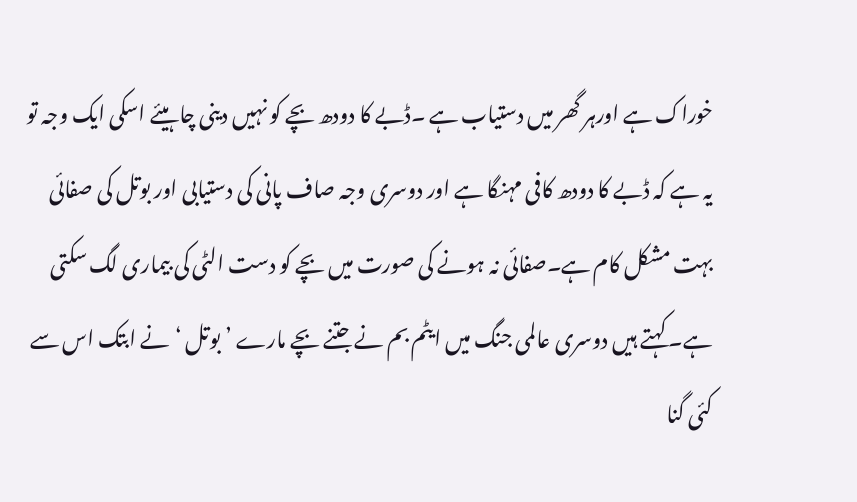خوراک ہے اورہر گھر میں دستیاب ہے ۔ڈبے کا دودھ بچے کو نہیں دینی چا ہیئے اسکی ایک وجہ تو یہ ہے کہ ڈبے کا دودھ کافی مہنگا ہے اور دوسری وجہ صاف پانی کی دستیابی اور بوتل کی صفائی بہت مشکل کام ہے۔صفائی نہ ہونے کی صورت میں بچے کو دست الٹی کی بیماری لگ سکتی ہے۔ کہتے ہیں دوسری عالمی جنگ میں ایٹم بم نے جتنے بچے مارے ’بوتل ‘نے ابتک اس سے کئی گنا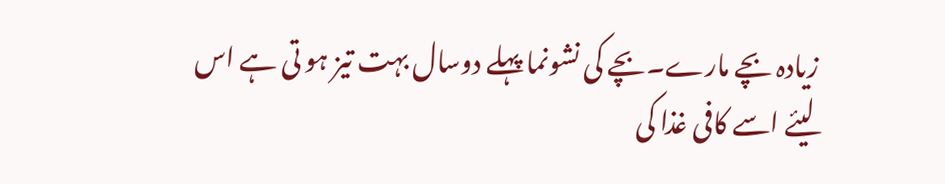زیادہ بچے مارے۔بچے کی نشونما پہلے دوسال بہت تیز ہو تی ہے اس لیئے اسے کافی غذا کی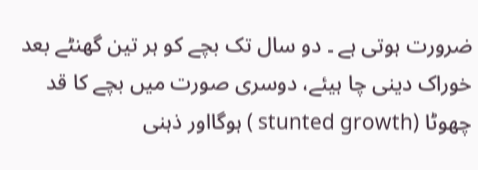ضرورت ہوتی ہے ۔ دو سال تک بچے کو ہر تین گھنٹے بعد خوراک دینی چا ہیئے، دوسری صورت میں بچے کا قد چھوٹا (stunted growth ) ہوگااور ذہنی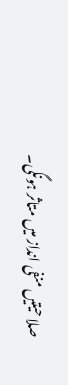صلا حیتیں منفی انداز میں متاثر ہونگی۔